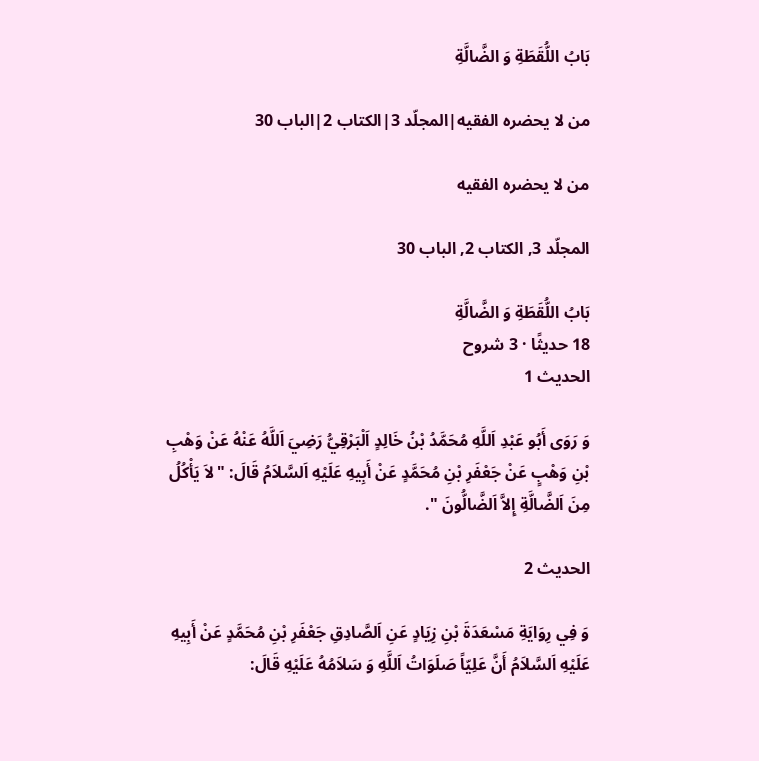بَابُ اللُّقَطَةِ وَ الضَّالَّةِ

من لا يحضره الفقيه|المجلّد 3|الكتاب 2|الباب 30

من لا يحضره الفقيه

المجلّد 3, الكتاب 2, الباب 30

بَابُ اللُّقَطَةِ وَ الضَّالَّةِ
18 حديثًا · 3 شروح
الحديث 1

وَ رَوَى أَبُو عَبْدِ اَللَّهِ مُحَمَّدُ بْنُ خَالِدٍ اَلْبَرْقِيُّ رَضِيَ اَللَّهُ عَنْهُ عَنْ وَهْبِ بْنِ وَهْبٍ عَنْ جَعْفَرِ بْنِ مُحَمَّدٍ عَنْ أَبِيهِ عَلَيْهِ اَلسَّلاَمُ قَالَ: "لاَ يَأْكُلُ مِنَ اَلضَّالَّةِ إِلاَّ اَلضَّالُّونَ ".

الحديث 2

وَ فِي رِوَايَةِ مَسْعَدَةَ بْنِ زِيَادٍ عَنِ اَلصَّادِقِ جَعْفَرِ بْنِ مُحَمَّدٍ عَنْ أَبِيهِ عَلَيْهِ اَلسَّلاَمُ أَنَّ عَلِيّاً صَلَوَاتُ اَللَّهِ وَ سَلاَمُهُ عَلَيْهِ قَالَ: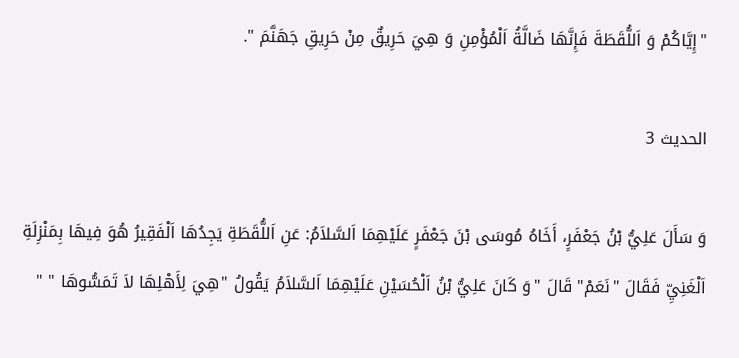"إِيَّاكُمْ وَ اَللُّقَطَةَ فَإِنَّهَا ضَالَّةُ اَلْمُؤْمِنِ وَ هِيَ حَرِيقٌ مِنْ حَرِيقِ جَهَنَّمَ ".

الحديث 3

وَ سَأَلَ عَلِيُّ بْنُ جَعْفَرٍ، أَخَاهُ مُوسَى بْنَ جَعْفَرٍ عَلَيْهِمَا اَلسَّلاَمُ: عَنِ اَللُّقَطَةِ يَجِدُهَا اَلْفَقِيرُ هُوَ فِيهَا بِمَنْزِلَةِ اَلْغَنِيِّ فَقَالَ "نَعَمْ" قَالَ "وَ كَانَ عَلِيُّ بْنُ اَلْحُسَيْنِ عَلَيْهِمَا اَلسَّلاَمُ يَقُولُ "هِيَ لِأَهْلِهَا لاَ تَمَسُّوهَا " "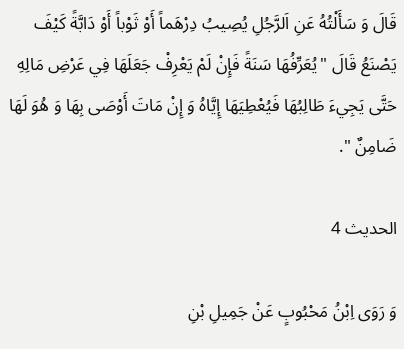قَالَ وَ سَأَلْتُهُ عَنِ اَلرَّجُلِ يُصِيبُ دِرْهَماً أَوْ ثَوْباً أَوْ دَابَّةً كَيْفَ يَصْنَعُ قَالَ "يُعَرِّفُهَا سَنَةً فَإِنْ لَمْ يَعْرِفْ جَعَلَهَا فِي عَرْضِ مَالِهِ حَتَّى يَجِيءَ طَالِبُهَا فَيُعْطِيَهَا إِيَّاهُ وَ إِنْ مَاتَ أَوْصَى بِهَا وَ هُوَ لَهَا ضَامِنٌ ".

الحديث 4

وَ رَوَى اِبْنُ مَحْبُوبٍ عَنْ جَمِيلِ بْنِ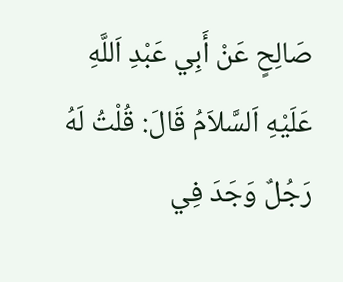صَالِحٍ عَنْ أَبِي عَبْدِ اَللَّهِ عَلَيْهِ اَلسَّلاَمُ قَالَ: قُلْتُ لَهُ رَجُلٌ وَجَدَ فِي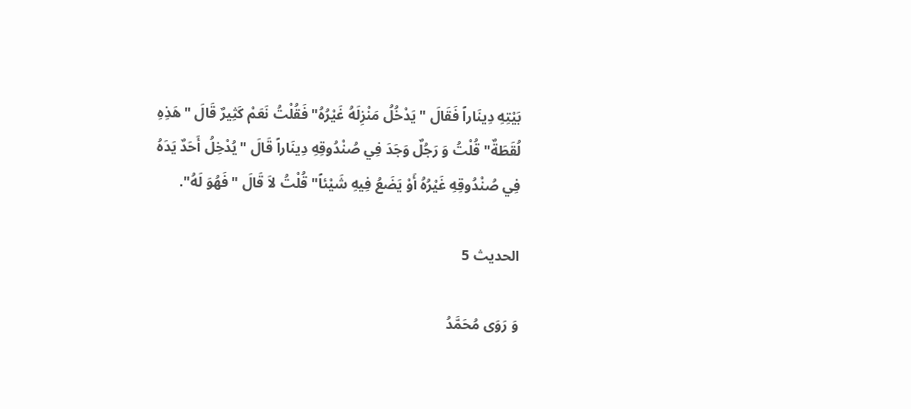بَيْتِهِ دِينَاراً فَقَالَ "يَدْخُلُ مَنْزِلَهُ غَيْرُهُ" فَقُلْتُ نَعَمْ كَثِيرٌ قَالَ "هَذِهِ لُقَطَةٌ" قُلْتُ وَ رَجُلٌ وَجَدَ فِي صُنْدُوقِهِ دِينَاراً قَالَ "يُدْخِلُ أَحَدٌ يَدَهُ فِي صُنْدُوقِهِ غَيْرُهُ أَوْ يَضَعُ فِيهِ شَيْئاً" قُلْتُ لاَ قَالَ "فَهُوَ لَهُ".

الحديث 5

وَ رَوَى مُحَمَّدُ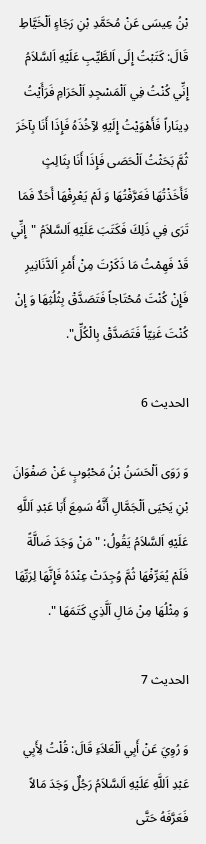بْنُ عِيسَى عَنْ مُحَمَّدِ بْنِ رَجَاءٍ اَلْخَيَّاطِ قَالَ: كَتَبْتُ إِلَى اَلطَّيِّبِ عَلَيْهِ اَلسَّلاَمُ إِنِّي كُنْتُ فِي اَلْمَسْجِدِ اَلْحَرَامِ فَرَأَيْتُ دِينَاراً فَأَهْوَيْتُ إِلَيْهِ لآِخُذَهُ فَإِذَا أَنَا بِآخَرَ ثُمَّ بَحَثْتُ اَلْحَصَى فَإِذَا أَنَا بِثَالِثٍ فَأَخَذْتُهَا فَعَرَّفْتُهَا وَ لَمْ يَعْرِفْهَا أَحَدٌ فَمَا تَرَى فِي ذَلِكَ فَكَتَبَ عَلَيْهِ اَلسَّلاَمُ "إِنِّي قَدْ فَهِمْتُ مَا ذَكَرْتَ مِنْ أَمْرِ اَلدَّنَانِيرِ فَإِنْ كُنْتَ مُحْتَاجاً فَتَصَدَّقْ بِثُلُثِهَا وَ إِنْ كُنْتَ غَنِيّاً فَتَصَدَّقْ بِالْكُلِّ".

الحديث 6

وَ رَوَى اَلْحَسَنُ بْنُ مَحْبُوبٍ عَنْ صَفْوَانَ بْنِ يَحْيَى اَلْجَمَّالِ أَنَّهُ سَمِعَ أَبَا عَبْدِ اَللَّهِ عَلَيْهِ اَلسَّلاَمُ يَقُولُ: "مَنْ وَجَدَ ضَالَّةً فَلَمْ يُعَرِّفْهَا ثُمَّ وُجِدَتْ عِنْدَهُ فَإِنَّهَا لِرَبِّهَا وَ مِثْلُهَا مِنْ مَالِ اَلَّذِي كَتَمَهَا ".

الحديث 7

وَ رُوِيَ عَنْ أَبِي اَلْعَلاَءِ قَالَ: قُلْتُ لِأَبِي عَبْدِ اَللَّهِ عَلَيْهِ اَلسَّلاَمُ رَجُلٌ وَجَدَ مَالاً فَعَرَّفَهُ حَتَّى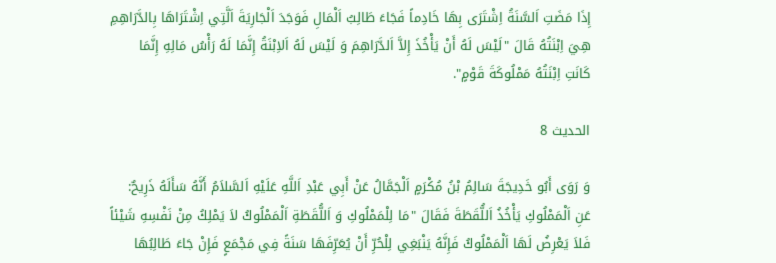إِذَا مَضَتِ اَلسَّنَةُ اِشْتَرَى بِهَا خَادِماً فَجَاءَ طَالِبُ اَلْمَالِ فَوَجَدَ اَلْجَارِيَةَ اَلَّتِي اِشْتَرَاهَا بِالدَّرَاهِمِ هِيَ اِبْنَتُهُ قَالَ "لَيْسَ لَهُ أَنْ يَأْخُذَ إِلاَّ اَلدَّرَاهِمَ وَ لَيْسَ لَهُ اَلاِبْنَةُ إِنَّمَا لَهُ رَأْسُ مَالِهِ إِنَّمَا كَانَتِ اِبْنَتُهُ مَمْلُوكَةَ قَوْمٍ".

الحديث 8

وَ رَوَى أَبُو خَدِيجَةَ سَالِمُ بْنُ مُكْرَمٍ اَلْجَمَّالُ عَنْ أَبِي عَبْدِ اَللَّهِ عَلَيْهِ اَلسَّلاَمُ أَنَّهُ سَأَلَهُ ذَرِيحٌ: عَنِ اَلْمَمْلُوكِ يَأْخُذُ اَللُّقَطَةَ فَقَالَ "مَا لِلْمَمْلُوكِ وَ اَللُّقَطَةِ اَلْمَمْلُوكُ لاَ يَمْلِكُ مِنْ نَفْسِهِ شَيْئاً فَلاَ يَعْرِضُ لَهَا اَلْمَمْلُوكُ فَإِنَّهُ يَنْبَغِي لِلْحُرِّ أَنْ يُعَرِّفَهَا سَنَةً فِي مَجْمَعٍ فَإِنْ جَاءَ طَالِبُهَا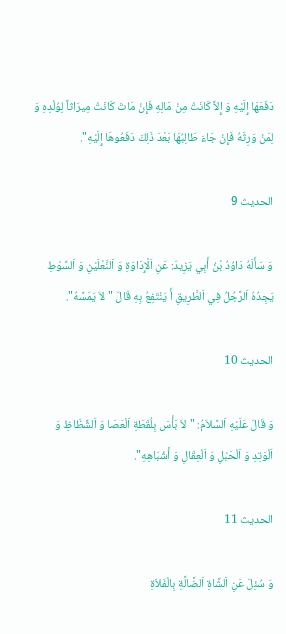دَفَعَهَا إِلَيْهِ وَ إِلاَّ كَانَتْ مِنْ مَالِهِ فَإِنْ مَاتَ كَانَتْ مِيرَاثاً لِوُلْدِهِ وَ لِمَنْ وَرِثَهُ فَإِنْ جَاءَ طَالِبُهَا بَعْدَ ذَلِكَ دَفَعُوهَا إِلَيْهِ".

الحديث 9

وَ سَأَلَهُ دَاوُدُ بْنُ أَبِي يَزِيدَ: عَنِ اَلْإِدَاوَةِ وَ اَلنَّعْلَيْنِ وَ اَلسَّوْطِ يَجِدُهُ اَلرَّجُلُ فِي اَلطَّرِيقِ أَ يَنْتَفِعُ بِهِ قَالَ "لاَ يَمَسَّهُ".

الحديث 10

وَ قَالَ عَلَيْهِ اَلسَّلاَمُ: "لاَ بَأْسَ بِلُقَطَةِ اَلْعَصَا وَ اَلشِّظَاظِ وَ اَلْوَتِدِ وَ اَلْحَبْلِ وَ اَلْعِقَالِ وَ أَشْبَاهِهِ".

الحديث 11

وَ سُئِلَ عَنِ اَلشَّاةِ اَلضَّالَّةِ بِالْفَلاَةِ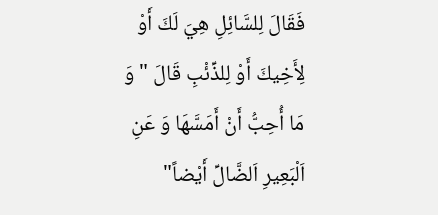فَقَالَ لِلسَّائِلِ هِيَ لَكَ أَوْ لِأَخِيكَ أَوْ لِلذِّئْبِ قَالَ "وَ مَا أُحِبُّ أَنْ أَمَسَّهَا وَ عَنِ اَلْبَعِيرِ اَلضَّالِّ أَيْضاً"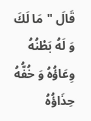قَالَ "مَا لَكَ وَ لَهُ بَطْنُهُ وِعَاؤُهُ وَ خُفُّهُ حِذَاؤُهُ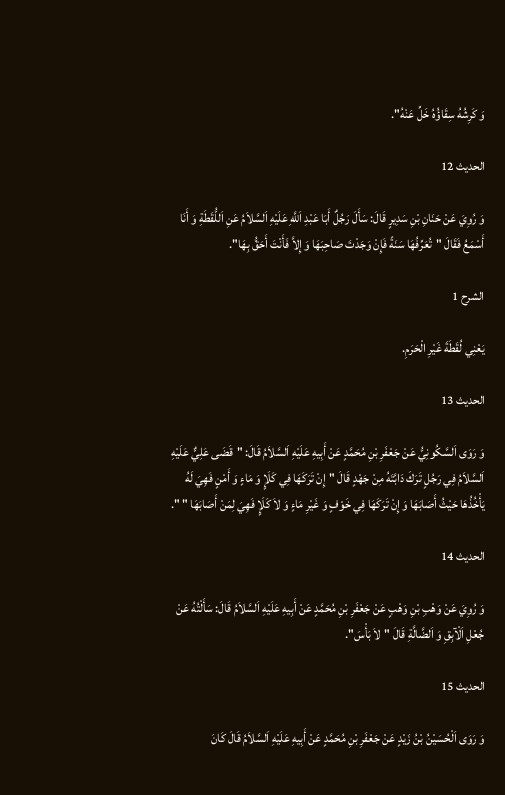وَ كَرِشُهُ سِقَاؤُهُ خَلِّ عَنْهُ".

الحديث 12

وَ رُوِيَ عَنْ حَنَانِ بْنِ سَدِيرٍ قَالَ: سَأَلَ رَجُلٌ أَبَا عَبْدِ اَللَّهِ عَلَيْهِ اَلسَّلاَمُ عَنِ اَللُّقَطَةِ وَ أَنَا أَسْمَعُ فَقَالَ "تُعَرِّفُهَا سَنَةً فَإِنْ وَجَدْتَ صَاحِبَهَا وَ إِلاَّ فَأَنْتَ أَحَقُّ بِهَا".

الشرح 1

يَعْنِي لُقَطَةَ غَيْرِ الْحَرَمِ.

الحديث 13

وَ رَوَى اَلسَّكُونِيُّ عَنْ جَعْفَرِ بْنِ مُحَمَّدٍ عَنْ أَبِيهِ عَلَيْهِ اَلسَّلاَمُ قَالَ: "قَضَى عَلِيٌّ عَلَيْهِ اَلسَّلاَمُ فِي رَجُلٍ تَرَكَ دَابَّتَهُ مِنْ جَهْدٍ قَالَ "إِنْ تَرَكَهَا فِي كَلَإٍ وَ مَاءٍ وَ أَمْنٍ فَهِيَ لَهُ يَأْخُذُهَا حَيْثُ أَصَابَهَا وَ إِنْ تَرَكَهَا فِي خَوْفٍ وَ غَيْرِ مَاءٍ وَ لاَ كَلَإٍ فَهِيَ لِمَنْ أَصَابَهَا " ".

الحديث 14

وَ رُوِيَ عَنْ وَهْبِ بْنِ وَهْبٍ عَنْ جَعْفَرِ بْنِ مُحَمَّدٍ عَنْ أَبِيهِ عَلَيْهِ اَلسَّلاَمُ قَالَ: سَأَلْتُهُ عَنْ جُعْلِ اَلْآبِقِ وَ اَلضَّالَّةِ قَالَ "لاَ بَأْسَ".

الحديث 15

وَ رَوَى اَلْحُسَيْنُ بْنُ زَيْدٍ عَنْ جَعْفَرِ بْنِ مُحَمَّدٍ عَنْ أَبِيهِ عَلَيْهِ اَلسَّلاَمُ قَالَ كَانَ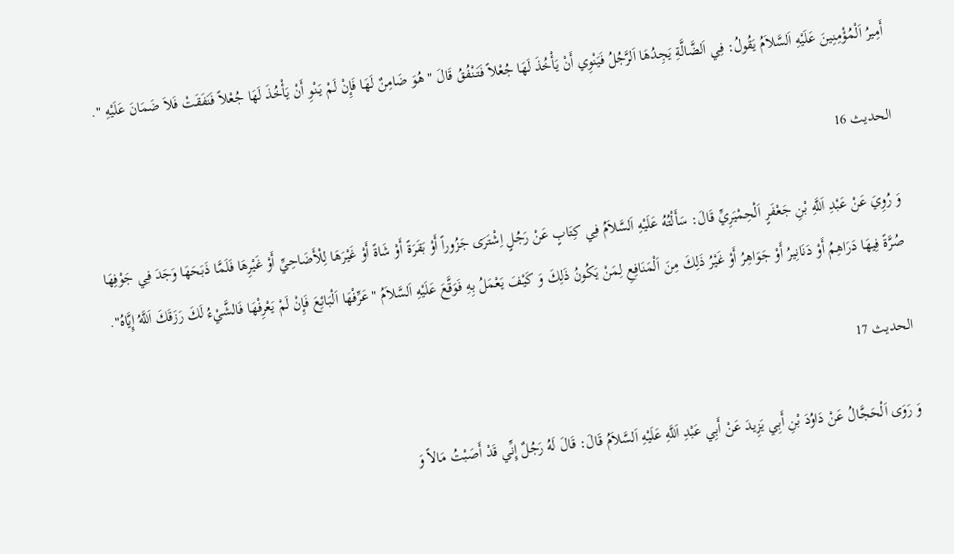أَمِيرُ اَلْمُؤْمِنِينَ عَلَيْهِ اَلسَّلاَمُ يَقُولُ: فِي اَلضَّالَّةِ يَجِدُهَا اَلرَّجُلُ فَيَنْوِي أَنْ يَأْخُذَ لَهَا جُعْلاً فَتَنْفُقُ قَالَ "هُوَ ضَامِنٌ لَهَا فَإِنْ لَمْ يَنْوِ أَنْ يَأْخُذَ لَهَا جُعْلاً فَنَفَقَتْ فَلاَ ضَمَانَ عَلَيْهِ ".

الحديث 16

وَ رُوِيَ عَنْ عَبْدِ اَللَّهِ بْنِ جَعْفَرٍ اَلْحِمْيَرِيِّ قَالَ: سَأَلْتُهُ عَلَيْهِ اَلسَّلاَمُ فِي كِتَابٍ عَنْ رَجُلٍ اِشْتَرَى جَزُوراً أَوْ بَقَرَةً أَوْ شَاةً أَوْ غَيْرَهَا لِلْأَضَاحِيِّ أَوْ غَيْرِهَا فَلَمَّا ذَبَحَهَا وَجَدَ فِي جَوْفِهَا صُرَّةً فِيهَا دَرَاهِمُ أَوْ دَنَانِيرُ أَوْ جَوَاهِرُ أَوْ غَيْرُ ذَلِكَ مِنَ اَلْمَنَافِعِ لِمَنْ يَكُونُ ذَلِكَ وَ كَيْفَ يَعْمَلُ بِهِ فَوَقَّعَ عَلَيْهِ اَلسَّلاَمُ "عَرِّفْهَا اَلْبَائِعَ فَإِنْ لَمْ يَعْرِفْهَا فَالشَّيْءُ لَكَ رَزَقَكَ اَللَّهُ إِيَّاهُ".

الحديث 17

وَ رَوَى اَلْحَجَّالُ عَنْ دَاوُدَ بْنِ أَبِي يَزِيدَ عَنْ أَبِي عَبْدِ اَللَّهِ عَلَيْهِ اَلسَّلاَمُ قَالَ: قَالَ لَهُ رَجُلٌ إِنِّي قَدْ أَصَبْتُ مَالاً وَ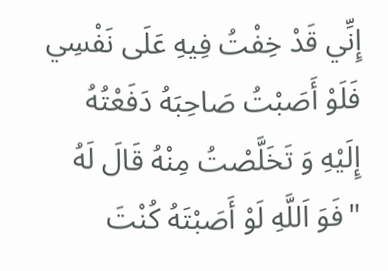إِنِّي قَدْ خِفْتُ فِيهِ عَلَى نَفْسِي فَلَوْ أَصَبْتُ صَاحِبَهُ دَفَعْتُهُ إِلَيْهِ وَ تَخَلَّصْتُ مِنْهُ قَالَ لَهُ "فَوَ اَللَّهِ لَوْ أَصَبْتَهُ كُنْتَ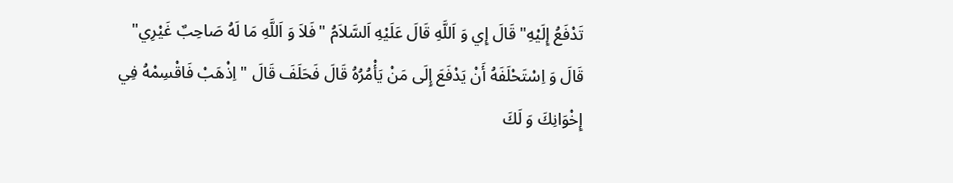تَدْفَعُ إِلَيْهِ" قَالَ إِي وَ اَللَّهِ قَالَ عَلَيْهِ اَلسَّلاَمُ "فَلاَ وَ اَللَّهِ مَا لَهُ صَاحِبٌ غَيْرِي" قَالَ وَ اِسْتَحْلَفَهُ أَنْ يَدْفَعَ إِلَى مَنْ يَأْمُرُهُ قَالَ فَحَلَفَ قَالَ "اِذْهَبْ فَاقْسِمْهُ فِي إِخْوَانِكَ وَ لَكَ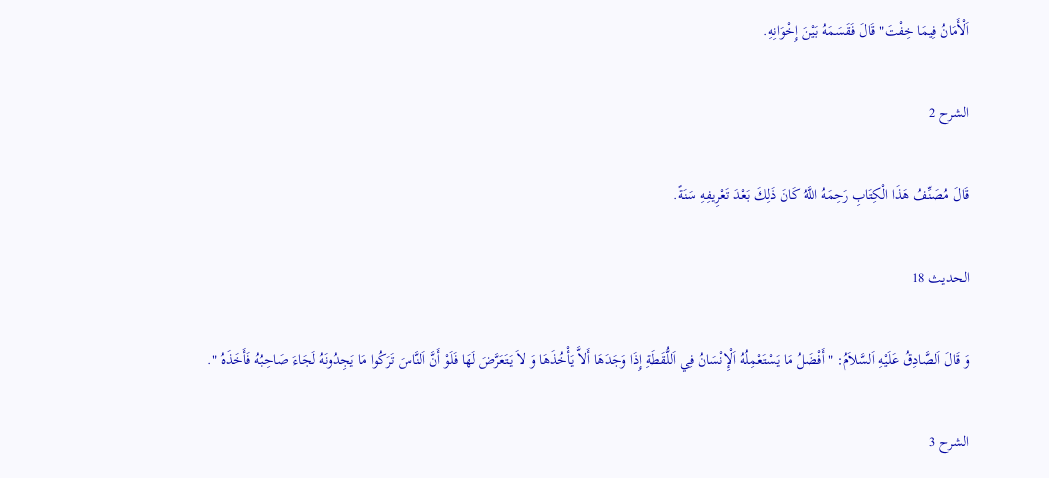اَلْأَمَانُ فِيمَا خِفْتَ" قَالَ فَقَسَمَهُ بَيْنَ إِخْوَانِهِ.

الشرح 2

قَالَ مُصَنِّفُ هَذَا الْكِتَابِ رَحِمَهُ اللَّهُ كَانَ ذَلِكَ بَعْدَ تَعْرِيفِهِ سَنَةً.

الحديث 18

وَ قَالَ اَلصَّادِقُ عَلَيْهِ اَلسَّلاَمُ: "أَفْضَلُ مَا يَسْتَعْمِلُهُ اَلْإِنْسَانُ فِي اَللُّقَطَةِ إِذَا وَجَدَهَا أَلاَّ يَأْخُذَهَا وَ لاَ يَتَعَرَّضَ لَهَا فَلَوْ أَنَّ اَلنَّاسَ تَرَكُوا مَا يَجِدُونَهُ لَجَاءَ صَاحِبُهُ فَأَخَذَهُ ".

الشرح 3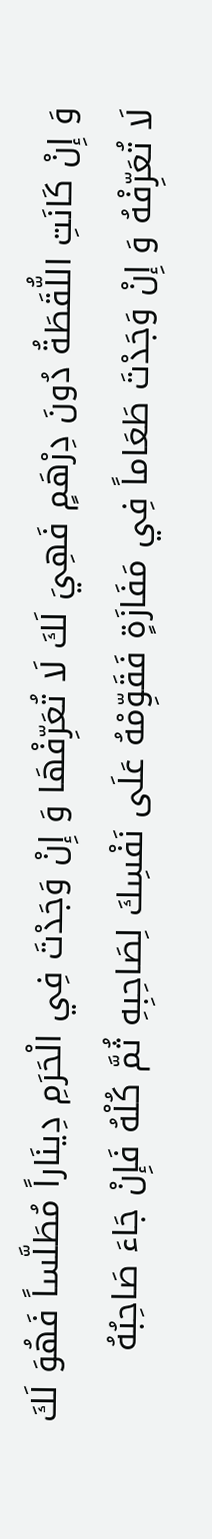وَ إِنْ كَانَتِ اللُّقَطَةُ دُونَ دِرْهَمٍ فَهِيَ لَكَ لَا تُعَرِّفْهَا وَ إِنْ وَجَدْتَ فِي الْحَرَمِ دِينَاراً مُطَلَّساً فَهُوَ لَكَ لَا تُعَرِّفْهُ وَ إِنْ وَجَدْتَ طَعَاماً فِي مَفَازَةٍ فَقَوِّمْهُ عَلَى نَفْسِكَ لِصَاحِبِهِ ثُمَّ كُلْهُ فَإِنْ جَاءَ صَاحِبُهُ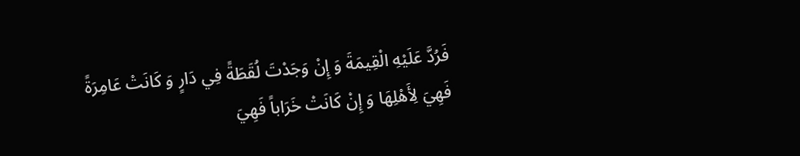فَرُدَّ عَلَيْهِ الْقِيمَةَ وَ إِنْ وَجَدْتَ لُقَطَةً فِي دَارٍ وَ كَانَتْ عَامِرَةً فَهِيَ لِأَهْلِهَا وَ إِنْ كَانَتْ خَرَاباً فَهِيَ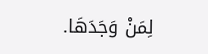لِمَنْ وَجَدَهَا.